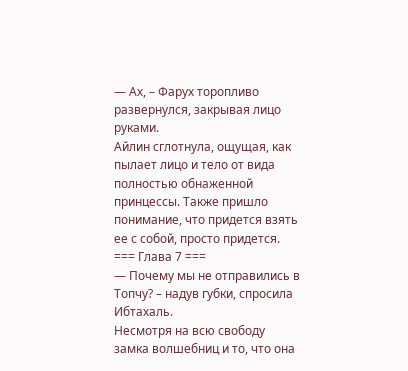— Ах, – Фарух торопливо развернулся, закрывая лицо руками.
Айлин сглотнула, ощущая, как пылает лицо и тело от вида полностью обнаженной принцессы. Также пришло понимание, что придется взять ее с собой, просто придется.
=== Глава 7 ===
— Почему мы не отправились в Топчу? – надув губки, спросила Ибтахаль.
Несмотря на всю свободу замка волшебниц и то, что она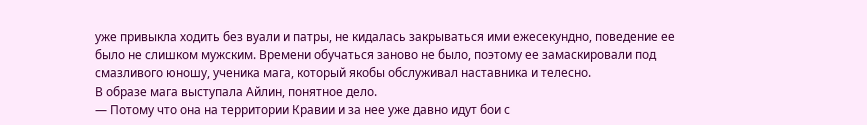уже привыкла ходить без вуали и патры, не кидалась закрываться ими ежесекундно, поведение ее было не слишком мужским. Времени обучаться заново не было, поэтому ее замаскировали под смазливого юношу, ученика мага, который якобы обслуживал наставника и телесно.
В образе мага выступала Айлин, понятное дело.
— Потому что она на территории Кравии и за нее уже давно идут бои с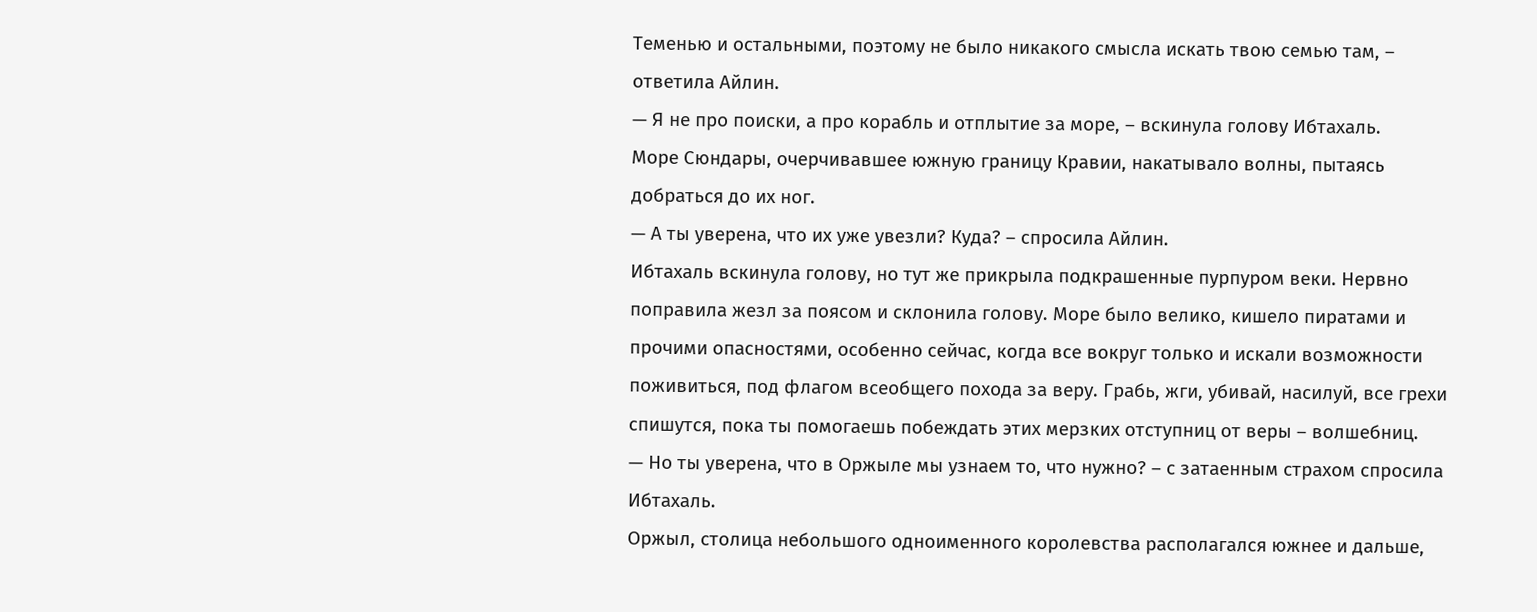Теменью и остальными, поэтому не было никакого смысла искать твою семью там, – ответила Айлин.
— Я не про поиски, а про корабль и отплытие за море, – вскинула голову Ибтахаль.
Море Сюндары, очерчивавшее южную границу Кравии, накатывало волны, пытаясь добраться до их ног.
— А ты уверена, что их уже увезли? Куда? – спросила Айлин.
Ибтахаль вскинула голову, но тут же прикрыла подкрашенные пурпуром веки. Нервно поправила жезл за поясом и склонила голову. Море было велико, кишело пиратами и прочими опасностями, особенно сейчас, когда все вокруг только и искали возможности поживиться, под флагом всеобщего похода за веру. Грабь, жги, убивай, насилуй, все грехи спишутся, пока ты помогаешь побеждать этих мерзких отступниц от веры – волшебниц.
— Но ты уверена, что в Оржыле мы узнаем то, что нужно? – с затаенным страхом спросила Ибтахаль.
Оржыл, столица небольшого одноименного королевства располагался южнее и дальше,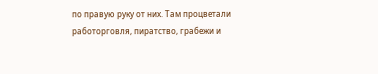по правую руку от них. Там процветали работорговля, пиратство, грабежи и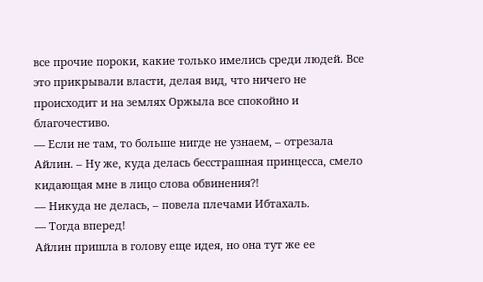все прочие пороки, какие только имелись среди людей. Все это прикрывали власти, делая вид, что ничего не происходит и на землях Оржыла все спокойно и благочестиво.
— Если не там, то больше нигде не узнаем, – отрезала Айлин. – Ну же, куда делась бесстрашная принцесса, смело кидающая мне в лицо слова обвинения?!
— Никуда не делась, – повела плечами Ибтахаль.
— Тогда вперед!
Айлин пришла в голову еще идея, но она тут же ее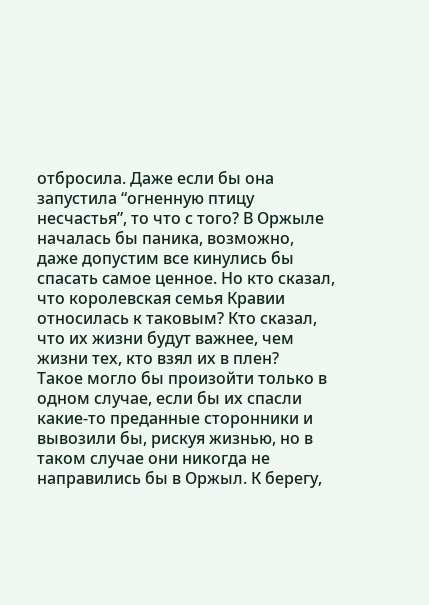отбросила. Даже если бы она запустила “огненную птицу несчастья”, то что с того? В Оржыле началась бы паника, возможно, даже допустим все кинулись бы спасать самое ценное. Но кто сказал, что королевская семья Кравии относилась к таковым? Кто сказал, что их жизни будут важнее, чем жизни тех, кто взял их в плен?
Такое могло бы произойти только в одном случае, если бы их спасли какие-то преданные сторонники и вывозили бы, рискуя жизнью, но в таком случае они никогда не направились бы в Оржыл. К берегу,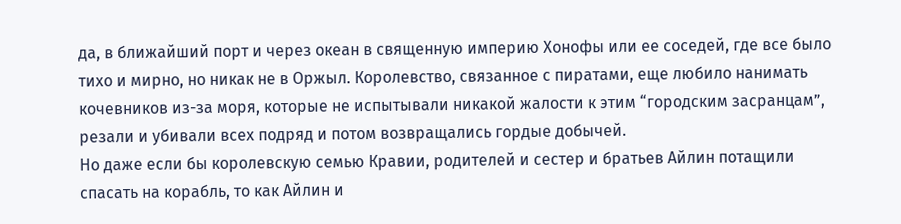да, в ближайший порт и через океан в священную империю Хонофы или ее соседей, где все было тихо и мирно, но никак не в Оржыл. Королевство, связанное с пиратами, еще любило нанимать кочевников из-за моря, которые не испытывали никакой жалости к этим “городским засранцам”, резали и убивали всех подряд и потом возвращались гордые добычей.
Но даже если бы королевскую семью Кравии, родителей и сестер и братьев Айлин потащили спасать на корабль, то как Айлин и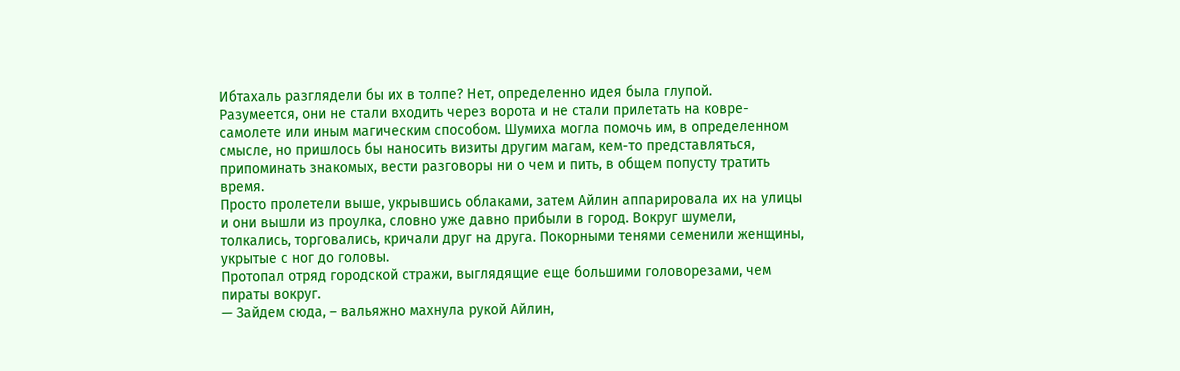Ибтахаль разглядели бы их в толпе? Нет, определенно идея была глупой.
Разумеется, они не стали входить через ворота и не стали прилетать на ковре-самолете или иным магическим способом. Шумиха могла помочь им, в определенном смысле, но пришлось бы наносить визиты другим магам, кем-то представляться, припоминать знакомых, вести разговоры ни о чем и пить, в общем попусту тратить время.
Просто пролетели выше, укрывшись облаками, затем Айлин аппарировала их на улицы и они вышли из проулка, словно уже давно прибыли в город. Вокруг шумели, толкались, торговались, кричали друг на друга. Покорными тенями семенили женщины, укрытые с ног до головы.
Протопал отряд городской стражи, выглядящие еще большими головорезами, чем пираты вокруг.
— Зайдем сюда, – вальяжно махнула рукой Айлин,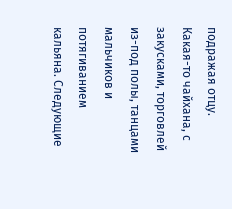подражая отцу.
Какая-то чайхана, с закусками, торговлей из-под полы, танцами мальчиков и потягиванием кальяна. Следующие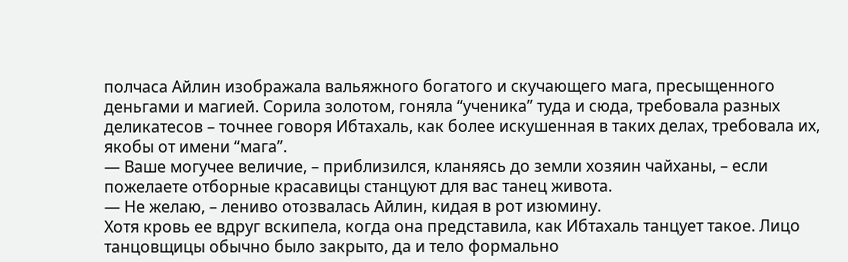полчаса Айлин изображала вальяжного богатого и скучающего мага, пресыщенного деньгами и магией. Сорила золотом, гоняла “ученика” туда и сюда, требовала разных деликатесов – точнее говоря Ибтахаль, как более искушенная в таких делах, требовала их, якобы от имени “мага”.
— Ваше могучее величие, – приблизился, кланяясь до земли хозяин чайханы, – если пожелаете отборные красавицы станцуют для вас танец живота.
— Не желаю, – лениво отозвалась Айлин, кидая в рот изюмину.
Хотя кровь ее вдруг вскипела, когда она представила, как Ибтахаль танцует такое. Лицо танцовщицы обычно было закрыто, да и тело формально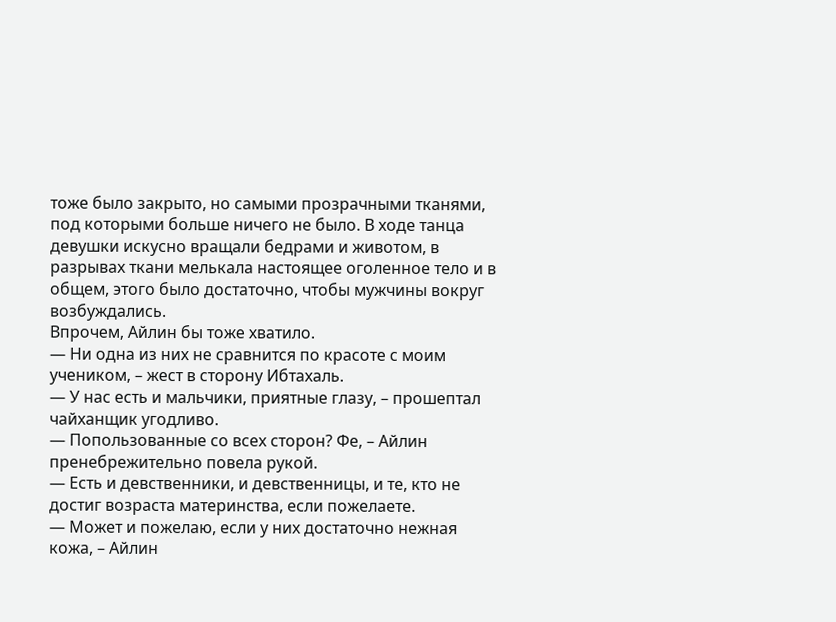тоже было закрыто, но самыми прозрачными тканями, под которыми больше ничего не было. В ходе танца девушки искусно вращали бедрами и животом, в разрывах ткани мелькала настоящее оголенное тело и в общем, этого было достаточно, чтобы мужчины вокруг возбуждались.
Впрочем, Айлин бы тоже хватило.
— Ни одна из них не сравнится по красоте с моим учеником, – жест в сторону Ибтахаль.
— У нас есть и мальчики, приятные глазу, – прошептал чайханщик угодливо.
— Попользованные со всех сторон? Фе, – Айлин пренебрежительно повела рукой.
— Есть и девственники, и девственницы, и те, кто не достиг возраста материнства, если пожелаете.
— Может и пожелаю, если у них достаточно нежная кожа, – Айлин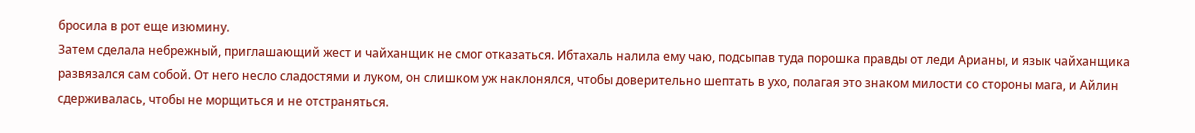бросила в рот еще изюмину.
Затем сделала небрежный, приглашающий жест и чайханщик не смог отказаться. Ибтахаль налила ему чаю, подсыпав туда порошка правды от леди Арианы, и язык чайханщика развязался сам собой. От него несло сладостями и луком, он слишком уж наклонялся, чтобы доверительно шептать в ухо, полагая это знаком милости со стороны мага, и Айлин сдерживалась, чтобы не морщиться и не отстраняться.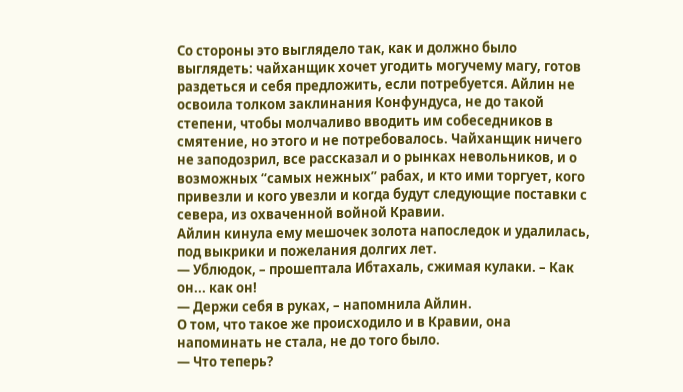Со стороны это выглядело так, как и должно было выглядеть: чайханщик хочет угодить могучему магу, готов раздеться и себя предложить, если потребуется. Айлин не освоила толком заклинания Конфундуса, не до такой степени, чтобы молчаливо вводить им собеседников в смятение, но этого и не потребовалось. Чайханщик ничего не заподозрил, все рассказал и о рынках невольников, и о возможных “самых нежных” рабах, и кто ими торгует, кого привезли и кого увезли и когда будут следующие поставки с севера, из охваченной войной Кравии.
Айлин кинула ему мешочек золота напоследок и удалилась, под выкрики и пожелания долгих лет.
— Ублюдок, – прошептала Ибтахаль, сжимая кулаки. – Как он... как он!
— Держи себя в руках, – напомнила Айлин.
О том, что такое же происходило и в Кравии, она напоминать не стала, не до того было.
— Что теперь?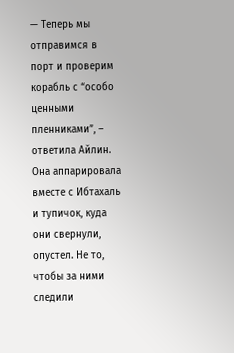— Теперь мы отправимся в порт и проверим корабль с “особо ценными пленниками”, – ответила Айлин.
Она аппарировала вместе с Ибтахаль и тупичок, куда они свернули, опустел. Не то, чтобы за ними следили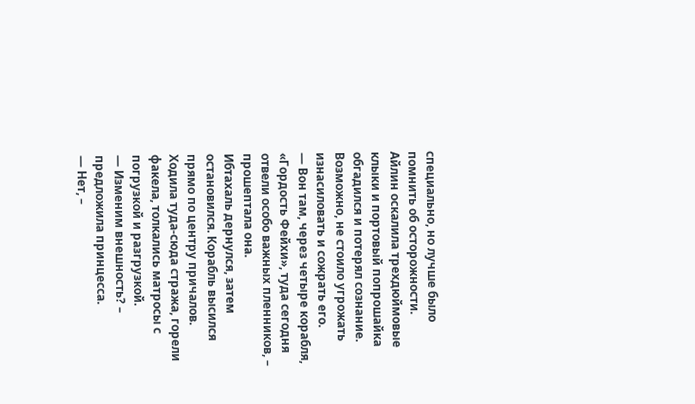специально, но лучше было помнить об осторожности.
Айлин оскалила трехдюймовые клыки и портовый попрошайка обгадился и потерял сознание. Возможно, не стоило угрожать изнасиловать и сожрать его.
— Вон там, через четыре корабля, «Гордость Фейхи», туда сегодня отвели особо важных пленников, – прошептала она.
Ибтахаль дернулся, затем остановился. Корабль высился прямо по центру причалов. Ходила туда-сюда стража, горели факела, толкались матросы с погрузкой и разгрузкой.
— Изменим внешность? – предложила принцесса.
— Нет, –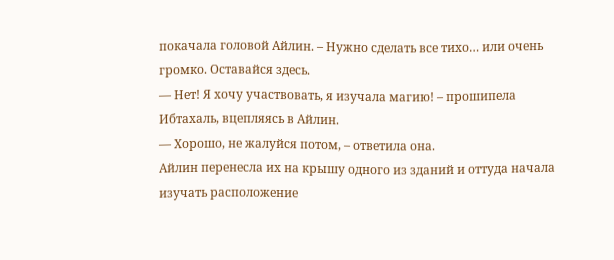покачала головой Айлин. – Нужно сделать все тихо… или очень громко. Оставайся здесь.
— Нет! Я хочу участвовать, я изучала магию! – прошипела Ибтахаль, вцепляясь в Айлин.
— Хорошо, не жалуйся потом, – ответила она.
Айлин перенесла их на крышу одного из зданий и оттуда начала изучать расположение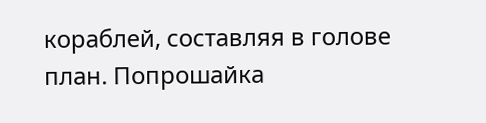кораблей, составляя в голове план. Попрошайка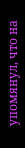упомянул, что на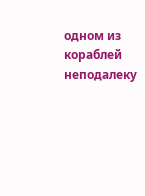одном из кораблей неподалеку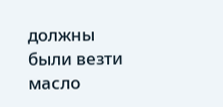должны были везти масло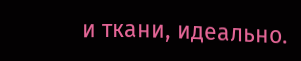и ткани, идеально.